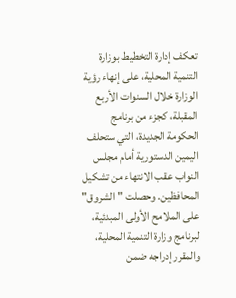تعكف إدارة التخطيط بوزارة التنمية المحلية، على إنهاء رؤية الوزارة خلال السنوات الأربع المقبلة، كجزء من برنامج الحكومة الجديدة، التي ستحلف اليمين الدستورية أمام مجلس النواب عقب الانتهاء من تشكيل المحافظين. وحصلت "الشروق" على الملامح الأولى المبدئية، لبرنامج وزارة التنمية المحلية، والمقرر إدراجه ضمن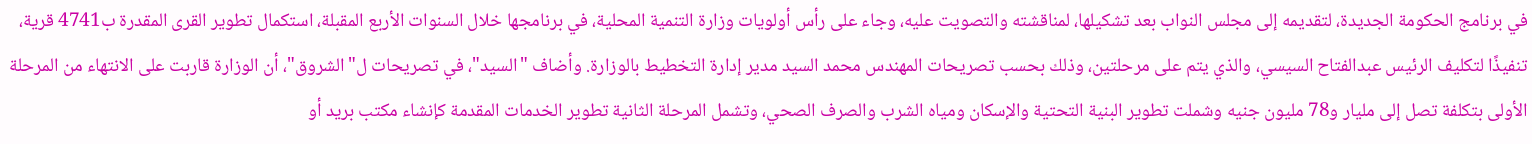في برنامج الحكومة الجديدة، لتقديمه إلى مجلس النواب بعد تشكيلها، لمناقشته والتصويت عليه، وجاء على رأس أولويات وزارة التنمية المحلية، في برنامجها خلال السنوات الأربع المقبلة، استكمال تطوير القرى المقدرة ب4741 قرية، تنفيذًا لتكليف الرئيس عبدالفتاح السيسي، والذي يتم على مرحلتين، وذلك بحسب تصريحات المهندس محمد السيد مدير إدارة التخطيط بالوزارة. وأضاف "السيد"، في تصريحات ل"الشروق"، أن الوزارة قاربت على الانتهاء من المرحلة الأولى بتكلفة تصل إلى مليار و78 مليون جنيه وشملت تطوير البنية التحتية والإسكان ومياه الشرب والصرف الصحي، وتشمل المرحلة الثانية تطوير الخدمات المقدمة كإنشاء مكتب بريد أو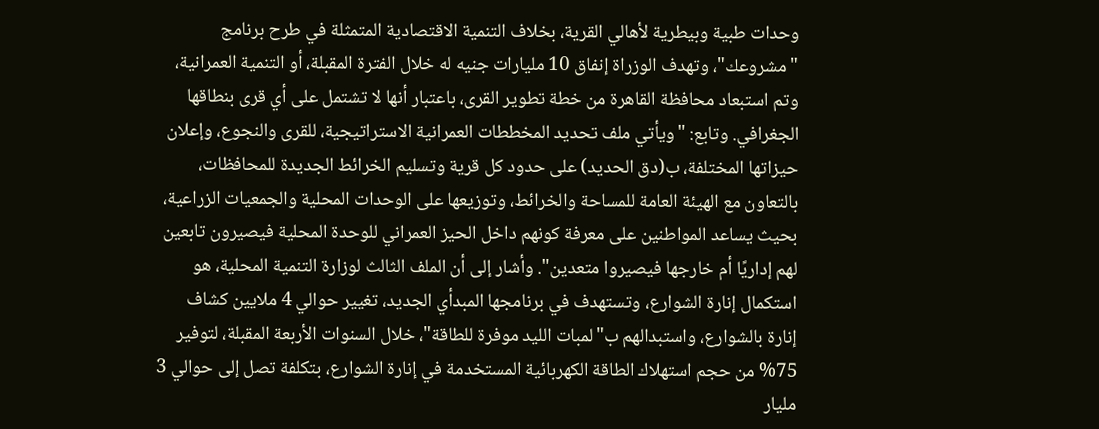وحدات طبية وبيطرية لأهالي القرية، بخلاف التنمية الاقتصادية المتمثلة في طرح برنامج "مشروعك"، وتهدف الوزراة إنفاق 10 مليارات جنيه له خلال الفترة المقبلة، أو التنمية العمرانية، وتم استبعاد محافظة القاهرة من خطة تطوير القرى، باعتبار أنها لا تشتمل على أي قرى بنطاقها الجغرافي. وتابع: "ويأتي ملف تحديد المخططات العمرانية الاستراتيجية، للقرى والنجوع، وإعلان حيزاتها المختلفة، ب(دق الحديد) على حدود كل قرية وتسليم الخرائط الجديدة للمحافظات، بالتعاون مع الهيئة العامة للمساحة والخرائط، وتوزيعها على الوحدات المحلية والجمعيات الزراعية، بحيث يساعد المواطنين على معرفة كونهم داخل الحيز العمراني للوحدة المحلية فيصيرون تابعين لهم إداريًا أم خارجها فيصيروا متعدين". وأشار إلى أن الملف الثالث لوزارة التنمية المحلية، هو استكمال إنارة الشوارع، وتستهدف في برنامجها المبدأي الجديد، تغيير حوالي 4 ملايين كشاف إنارة بالشوارع، واستبدالهم ب"لمبات الليد موفرة للطاقة"، خلال السنوات الأربعة المقبلة، لتوفير 75% من حجم استهلاك الطاقة الكهربائية المستخدمة في إنارة الشوارع، بتكلفة تصل إلى حوالي 3 مليار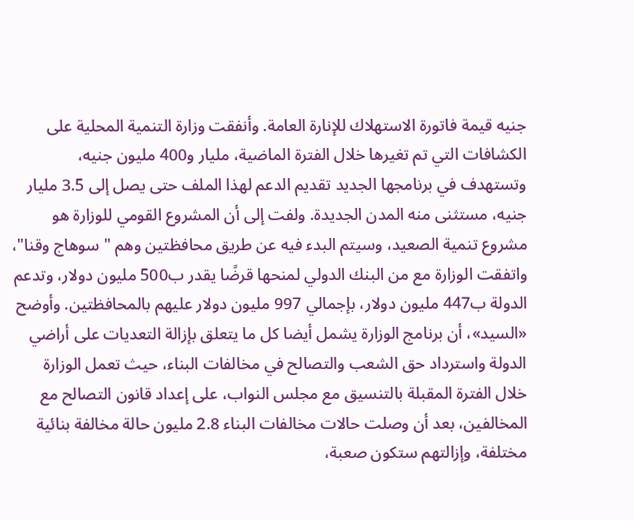جنيه قيمة فاتورة الاستهلاك للإنارة العامة. وأنفقت وزارة التنمية المحلية على الكشافات التي تم تغيرها خلال الفترة الماضية، مليار و400 مليون جنيه، وتستهدف في برنامجها الجديد تقديم الدعم لهذا الملف حتى يصل إلى 3.5 مليار جنيه، مستثنى منه المدن الجديدة. ولفت إلى أن المشروع القومي للوزارة هو مشروع تنمية الصعيد، وسيتم البدء فيه عن طريق محافظتين وهم "سوهاج وقنا"، واتفقت الوزارة مع من البنك الدولي لمنحها قرضًا يقدر ب500 مليون دولار، وتدعم الدولة ب447 مليون دولار، بإجمالي 997 مليون دولار عليهم بالمحافظتين. وأوضح «السيد»، أن برنامج الوزارة يشمل أيضا كل ما يتعلق بإزالة التعديات على أراضي الدولة واسترداد حق الشعب والتصالح في مخالفات البناء، حيث تعمل الوزارة خلال الفترة المقبلة بالتنسيق مع مجلس النواب، على إعداد قانون التصالح مع المخالفين، بعد أن وصلت حالات مخالفات البناء 2.8 مليون حالة مخالفة بنائية مختلفة، وإزالتهم ستكون صعبة،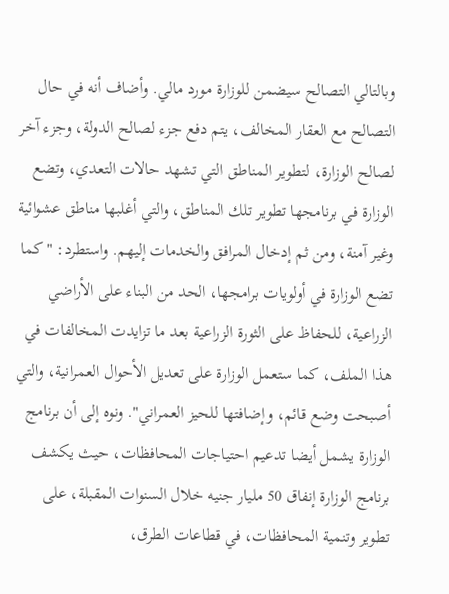وبالتالي التصالح سيضمن للوزارة مورد مالي. وأضاف أنه في حال التصالح مع العقار المخالف، يتم دفع جزء لصالح الدولة، وجزء آخر لصالح الوزارة، لتطوير المناطق التي تشهد حالات التعدي، وتضع الوزارة في برنامجها تطوير تلك المناطق، والتي أغلبها مناطق عشوائية وغير آمنة، ومن ثم إدخال المرافق والخدمات إليهم. واستطرد: "كما تضع الوزارة في أولويات برامجها، الحد من البناء على الأراضي الزراعية، للحفاظ على الثورة الزراعية بعد ما تزايدت المخالفات في هذا الملف، كما ستعمل الوزارة على تعديل الأحوال العمرانية، والتي أصبحت وضع قائم، وإضافتها للحيز العمراني". ونوه إلى أن برنامج الوزارة يشمل أيضا تدعيم احتياجات المحافظات، حيث يكشف برنامج الوزارة إنفاق 50 مليار جنيه خلال السنوات المقبلة، على تطوير وتنمية المحافظات، في قطاعات الطرق،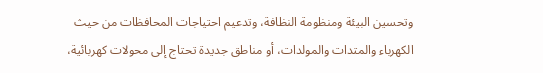وتحسين البيئة ومنظومة النظافة، وتدعيم احتياجات المحافظات من حيث الكهرباء والمتدات والمولدات، أو مناطق جديدة تحتاج إلى محولات كهربائية،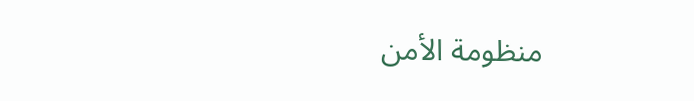منظومة الأمن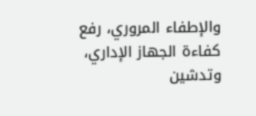والإطفاء المروري، رفع كفاءة الجهاز الإداري، وتدشين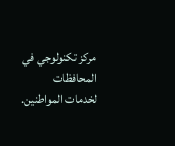مركز تكنولوجي في المحافظات لخدمات المواطنين.